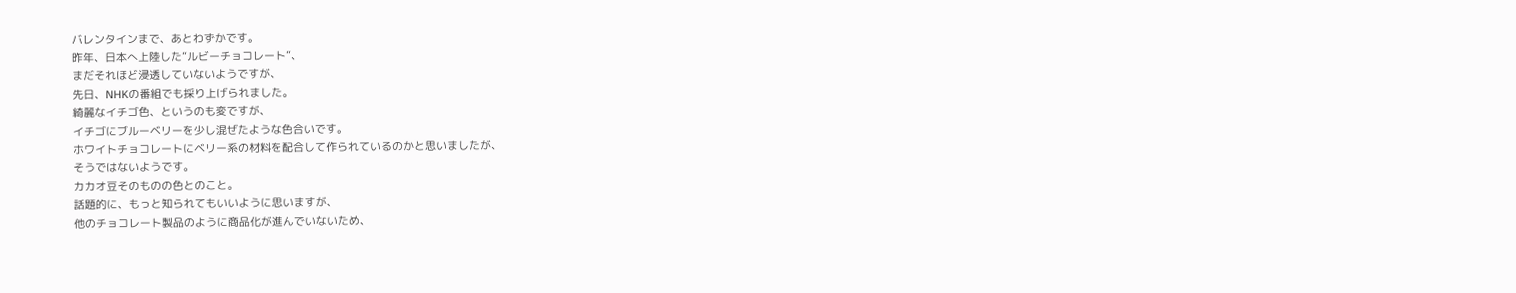バレンタインまで、あとわずかです。
昨年、日本へ上陸した”ルビーチョコレート”、
まだそれほど浸透していないようですが、
先日、NHKの番組でも採り上げられました。
綺麗なイチゴ色、というのも変ですが、
イチゴにブルーベリーを少し混ぜたような色合いです。
ホワイトチョコレートにベリー系の材料を配合して作られているのかと思いましたが、
そうではないようです。
カカオ豆そのものの色とのこと。
話題的に、もっと知られてもいいように思いますが、
他のチョコレート製品のように商品化が進んでいないため、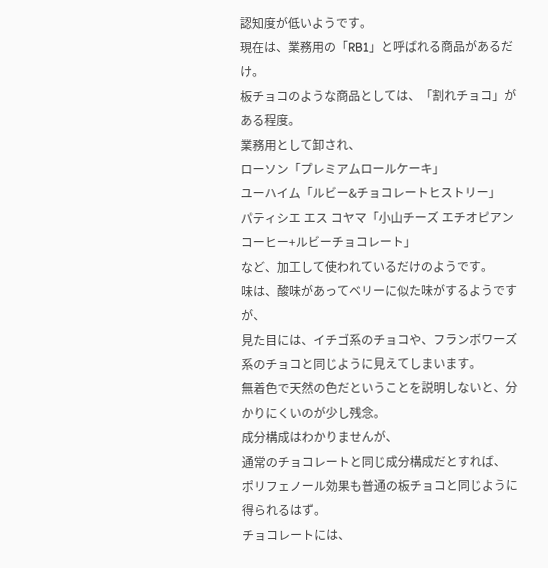認知度が低いようです。
現在は、業務用の「RB1」と呼ばれる商品があるだけ。
板チョコのような商品としては、「割れチョコ」がある程度。
業務用として卸され、
ローソン「プレミアムロールケーキ」
ユーハイム「ルビー&チョコレートヒストリー」
パティシエ エス コヤマ「小山チーズ エチオピアンコーヒー+ルビーチョコレート」
など、加工して使われているだけのようです。
味は、酸味があってベリーに似た味がするようですが、
見た目には、イチゴ系のチョコや、フランボワーズ系のチョコと同じように見えてしまいます。
無着色で天然の色だということを説明しないと、分かりにくいのが少し残念。
成分構成はわかりませんが、
通常のチョコレートと同じ成分構成だとすれば、
ポリフェノール効果も普通の板チョコと同じように得られるはず。
チョコレートには、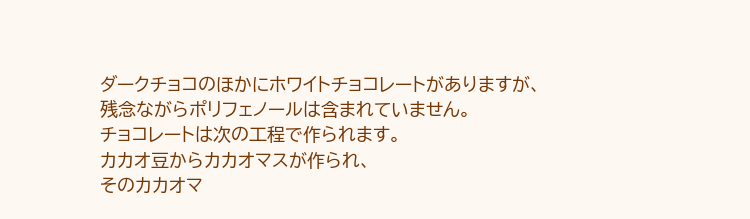ダークチョコのほかにホワイトチョコレートがありますが、
残念ながらポリフェノールは含まれていません。
チョコレートは次の工程で作られます。
カカオ豆からカカオマスが作られ、
そのカカオマ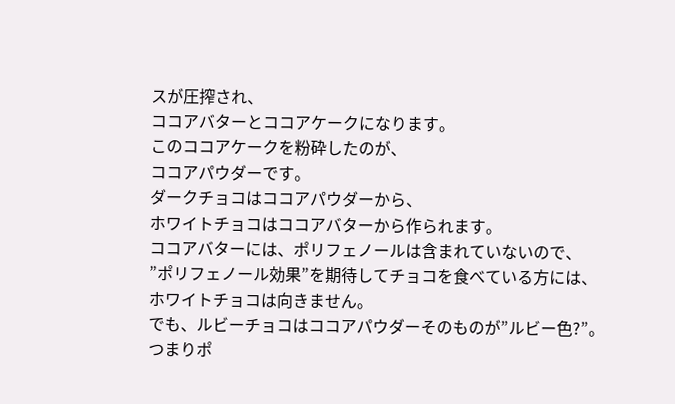スが圧搾され、
ココアバターとココアケークになります。
このココアケークを粉砕したのが、
ココアパウダーです。
ダークチョコはココアパウダーから、
ホワイトチョコはココアバターから作られます。
ココアバターには、ポリフェノールは含まれていないので、
”ポリフェノール効果”を期待してチョコを食べている方には、
ホワイトチョコは向きません。
でも、ルビーチョコはココアパウダーそのものが”ルビー色?”。
つまりポ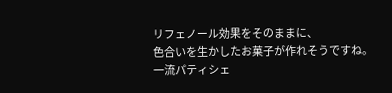リフェノール効果をそのままに、
色合いを生かしたお菓子が作れそうですね。
一流パティシェ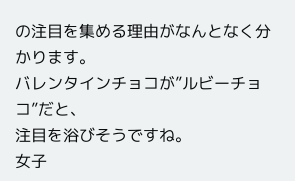の注目を集める理由がなんとなく分かります。
バレンタインチョコが”ルビーチョコ”だと、
注目を浴びそうですね。
女子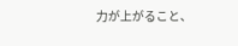力が上がること、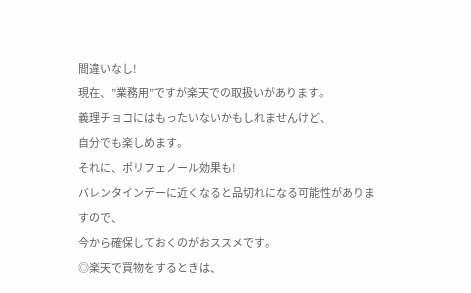間違いなし!
現在、”業務用”ですが楽天での取扱いがあります。
義理チョコにはもったいないかもしれませんけど、
自分でも楽しめます。
それに、ポリフェノール効果も!
バレンタインデーに近くなると品切れになる可能性がありますので、
今から確保しておくのがおススメです。
◎楽天で買物をするときは、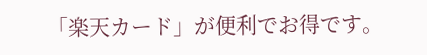「楽天カード」が便利でお得です。